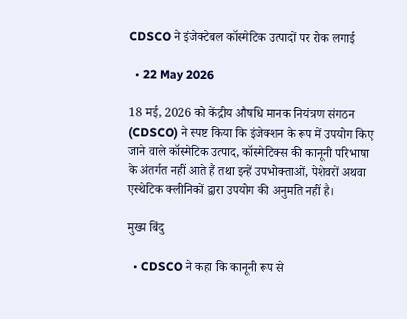CDSCO ने इंजेक्टेबल कॉस्मेटिक उत्पादों पर रोक लगाई

  • 22 May 2026

18 मई, 2026 को केंद्रीय औषधि मानक नियंत्रण संगठन (CDSCO) ने स्पष्ट किया कि इंजेक्शन के रूप में उपयोग किए जाने वाले कॉस्मेटिक उत्पाद, कॉस्मेटिक्स की कानूनी परिभाषा के अंतर्गत नहीं आते हैं तथा इन्हें उपभोक्ताओं, पेशेवरों अथवा एस्थेटिक क्लीनिकों द्वारा उपयोग की अनुमति नहीं है।

मुख्य बिंदु

  • CDSCO ने कहा कि कानूनी रूप से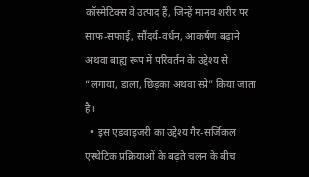कॉस्मेटिक्स वे उत्पाद हैं, जिन्हें मानव शरीर पर साफ-सफाई, सौंदर्य-वर्धन, आकर्षण बढ़ाने अथवा बाह्य रूप में परिवर्तन के उद्देश्य से “लगाया, डाला, छिड़का अथवा स्प्रे” किया जाता है।
  • इस एडवाइजरी का उद्देश्य गैर-सर्जिकल एस्थेटिक प्रक्रियाओं के बढ़ते चलन के बीच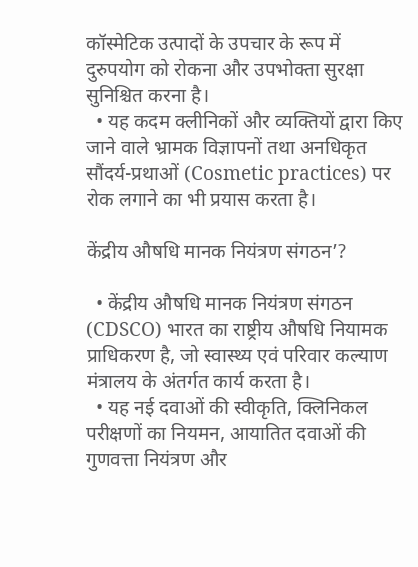कॉस्मेटिक उत्पादों के उपचार के रूप में दुरुपयोग को रोकना और उपभोक्ता सुरक्षा सुनिश्चित करना है।
  • यह कदम क्लीनिकों और व्यक्तियों द्वारा किए जाने वाले भ्रामक विज्ञापनों तथा अनधिकृत सौंदर्य-प्रथाओं (Cosmetic practices) पर रोक लगाने का भी प्रयास करता है।

केंद्रीय औषधि मानक नियंत्रण संगठन’?

  • केंद्रीय औषधि मानक नियंत्रण संगठन (CDSCO) भारत का राष्ट्रीय औषधि नियामक प्राधिकरण है, जो स्वास्थ्य एवं परिवार कल्याण मंत्रालय के अंतर्गत कार्य करता है।
  • यह नई दवाओं की स्वीकृति, क्लिनिकल परीक्षणों का नियमन, आयातित दवाओं की गुणवत्ता नियंत्रण और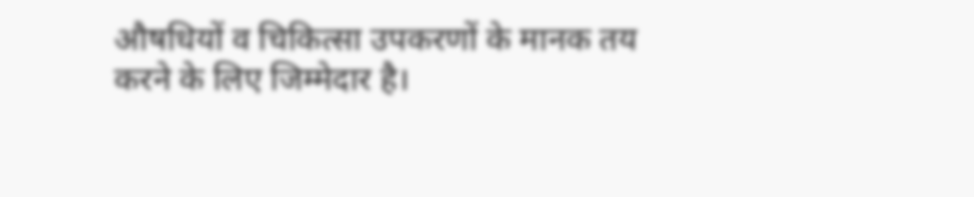औषधियों व चिकित्सा उपकरणों के मानक तय करने के लिए जिम्मेदार है।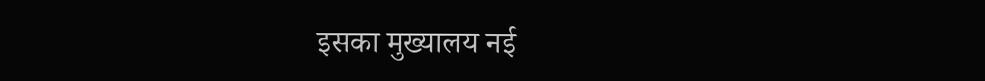इसका मुख्यालय नई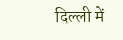दिल्ली में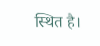स्थित है।